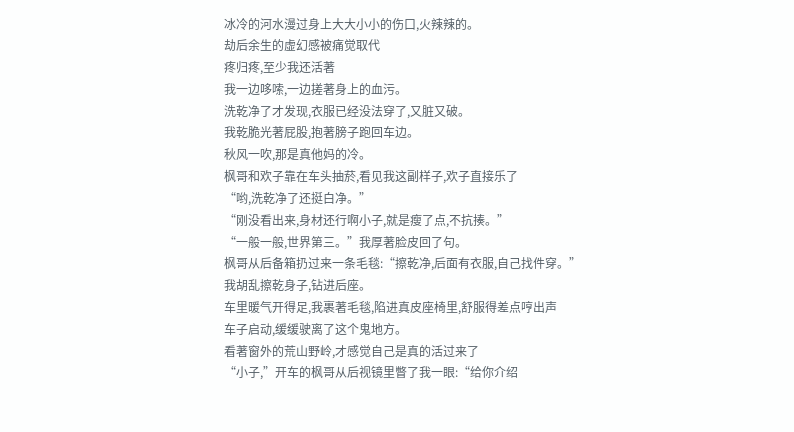冰冷的河水漫过身上大大小小的伤口,火辣辣的。
劫后余生的虚幻感被痛觉取代
疼归疼,至少我还活著
我一边哆嗦,一边搓著身上的血污。
洗乾净了才发现,衣服已经没法穿了,又脏又破。
我乾脆光著屁股,抱著膀子跑回车边。
秋风一吹,那是真他妈的冷。
枫哥和欢子靠在车头抽菸,看见我这副样子,欢子直接乐了
“哟,洗乾净了还挺白净。”
“刚没看出来,身材还行啊小子,就是瘦了点,不抗揍。”
“一般一般,世界第三。”我厚著脸皮回了句。
枫哥从后备箱扔过来一条毛毯:“擦乾净,后面有衣服,自己找件穿。”
我胡乱擦乾身子,钻进后座。
车里暖气开得足,我裹著毛毯,陷进真皮座椅里,舒服得差点哼出声
车子启动,缓缓驶离了这个鬼地方。
看著窗外的荒山野岭,才感觉自己是真的活过来了
“小子,”开车的枫哥从后视镜里瞥了我一眼:“给你介绍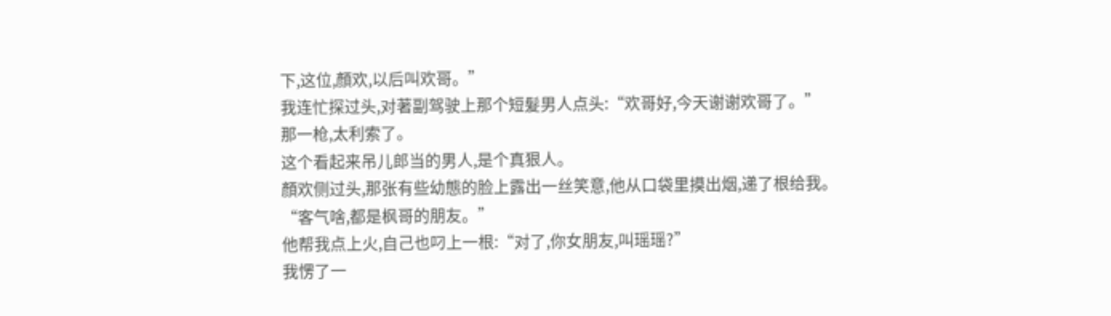下,这位,顏欢,以后叫欢哥。”
我连忙探过头,对著副驾驶上那个短髮男人点头:“欢哥好,今天谢谢欢哥了。”
那一枪,太利索了。
这个看起来吊儿郎当的男人,是个真狠人。
顏欢侧过头,那张有些幼態的脸上露出一丝笑意,他从口袋里摸出烟,递了根给我。
“客气啥,都是枫哥的朋友。”
他帮我点上火,自己也叼上一根:“对了,你女朋友,叫瑶瑶?”
我愣了一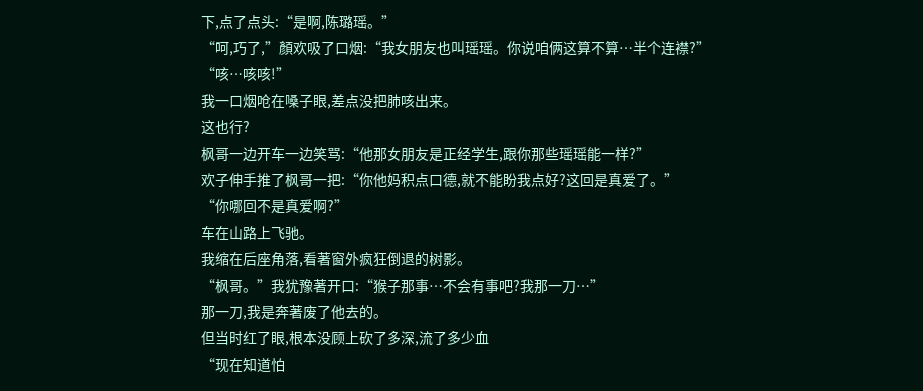下,点了点头:“是啊,陈璐瑶。”
“呵,巧了,”顏欢吸了口烟:“我女朋友也叫瑶瑶。你说咱俩这算不算…半个连襟?”
“咳…咳咳!”
我一口烟呛在嗓子眼,差点没把肺咳出来。
这也行?
枫哥一边开车一边笑骂:“他那女朋友是正经学生,跟你那些瑶瑶能一样?”
欢子伸手推了枫哥一把:“你他妈积点口德,就不能盼我点好?这回是真爱了。”
“你哪回不是真爱啊?”
车在山路上飞驰。
我缩在后座角落,看著窗外疯狂倒退的树影。
“枫哥。”我犹豫著开口:“猴子那事…不会有事吧?我那一刀…”
那一刀,我是奔著废了他去的。
但当时红了眼,根本没顾上砍了多深,流了多少血
“现在知道怕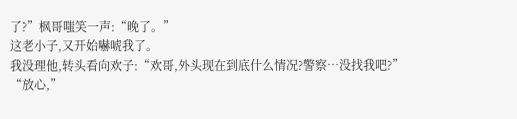了?”枫哥嗤笑一声:“晚了。”
这老小子,又开始嚇唬我了。
我没理他,转头看向欢子:“欢哥,外头现在到底什么情况?警察…没找我吧?”
“放心,”